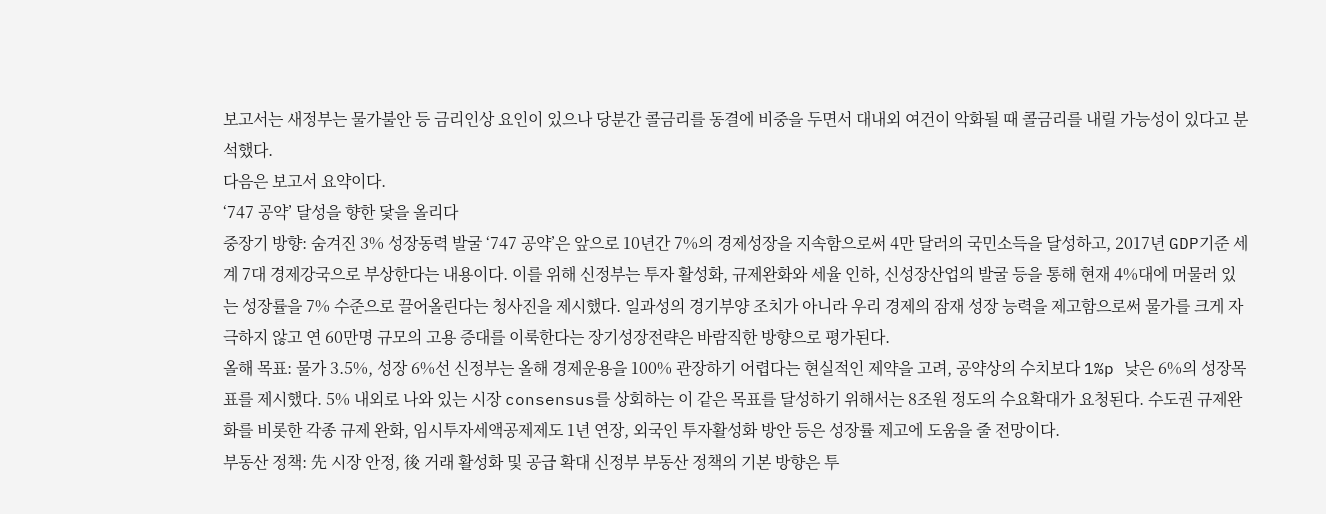보고서는 새정부는 물가불안 등 금리인상 요인이 있으나 당분간 콜금리를 동결에 비중을 두면서 대내외 여건이 악화될 때 콜금리를 내릴 가능성이 있다고 분석했다.
다음은 보고서 요약이다.
‘747 공약’ 달성을 향한 닻을 올리다
중장기 방향: 숨겨진 3% 성장동력 발굴 ‘747 공약’은 앞으로 10년간 7%의 경제성장을 지속함으로써 4만 달러의 국민소득을 달성하고, 2017년 GDP기준 세계 7대 경제강국으로 부상한다는 내용이다. 이를 위해 신정부는 투자 활성화, 규제완화와 세율 인하, 신성장산업의 발굴 등을 통해 현재 4%대에 머물러 있는 성장률을 7% 수준으로 끌어올린다는 청사진을 제시했다. 일과성의 경기부양 조치가 아니라 우리 경제의 잠재 성장 능력을 제고함으로써 물가를 크게 자극하지 않고 연 60만명 규모의 고용 증대를 이룩한다는 장기성장전략은 바람직한 방향으로 평가된다.
올해 목표: 물가 3.5%, 성장 6%선 신정부는 올해 경제운용을 100% 관장하기 어렵다는 현실적인 제약을 고려, 공약상의 수치보다 1%p 낮은 6%의 성장목표를 제시했다. 5% 내외로 나와 있는 시장 consensus를 상회하는 이 같은 목표를 달성하기 위해서는 8조원 정도의 수요확대가 요청된다. 수도권 규제완화를 비롯한 각종 규제 완화, 임시투자세액공제제도 1년 연장, 외국인 투자활성화 방안 등은 성장률 제고에 도움을 줄 전망이다.
부동산 정책: 先 시장 안정, 後 거래 활성화 및 공급 확대 신정부 부동산 정책의 기본 방향은 투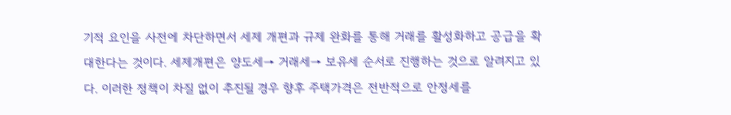기적 요인을 사전에 차단하면서 세제 개편과 규제 완화를 통해 거래를 활성화하고 공급을 확대한다는 것이다. 세제개편은 양도세→ 거래세→ 보유세 순서로 진행하는 것으로 알려지고 있다. 이러한 정책이 차질 없이 추진될 경우 향후 주택가격은 전반적으로 안정세를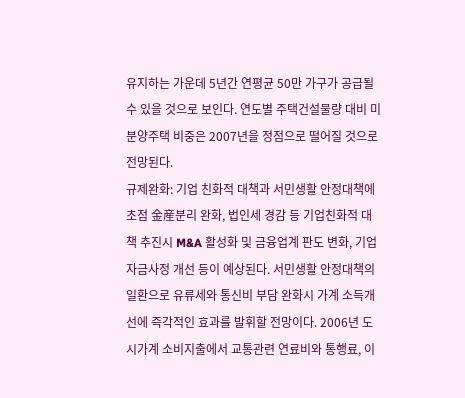유지하는 가운데 5년간 연평균 50만 가구가 공급될 수 있을 것으로 보인다. 연도별 주택건설물량 대비 미분양주택 비중은 2007년을 정점으로 떨어질 것으로 전망된다.
규제완화: 기업 친화적 대책과 서민생활 안정대책에 초점 金産분리 완화, 법인세 경감 등 기업친화적 대책 추진시 M&A 활성화 및 금융업계 판도 변화, 기업 자금사정 개선 등이 예상된다. 서민생활 안정대책의 일환으로 유류세와 통신비 부담 완화시 가계 소득개선에 즉각적인 효과를 발휘할 전망이다. 2006년 도시가계 소비지출에서 교통관련 연료비와 통행료, 이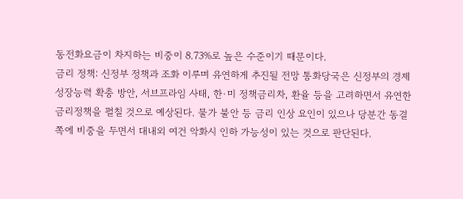동전화요금이 차지하는 비중이 8.73%로 높은 수준이기 때문이다.
금리 정책: 신정부 정책과 조화 이루며 유연하게 추진될 전망 통화당국은 신정부의 경제성장능력 확충 방안, 서브프라임 사태, 한·미 정책금리차, 환율 등을 고려하면서 유연한 금리정책을 펼칠 것으로 예상된다. 물가 불안 등 금리 인상 요인이 있으나 당분간 동결쪽에 비중을 두면서 대내외 여건 악화시 인하 가능성이 있는 것으로 판단된다.